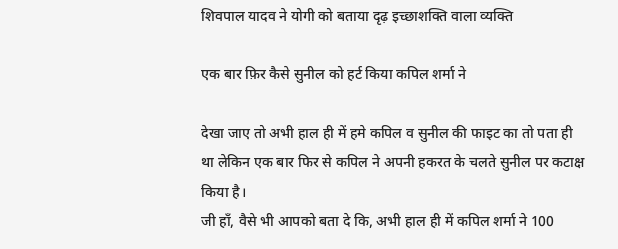शिवपाल यादव ने योगी को बताया दृढ़ इच्छाशक्ति वाला व्यक्ति

एक बार फ़िर कैसे सुनील को हर्ट किया कपिल शर्मा ने

देखा जाए तो अभी हाल ही में हमे कपिल व सुनील की फाइट का तो पता ही था लेकिन एक बार फिर से कपिल ने अपनी हकरत के चलते सुनील पर कटाक्ष किया है।
जी हाँ, वैसे भी आपको बता दे कि, अभी हाल ही में कपिल शर्मा ने 100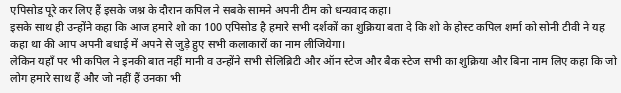एपिसोड पूरे कर लिए हैं इसके जश्न के दौरान कपिल ने सबके सामने अपनी टीम को धन्यवाद कहा।
इसके साथ ही उन्होंने कहा कि आज हमारे शो का 100 एपिसोड है हमारे सभी दर्शकों का शुक्रिया बता दे कि शो के होस्ट कपिल शर्मा को सोनी टीवी ने यह कहा था की आप अपनी बधाई में अपने से जुड़े हुए सभी कलाकारों का नाम लीजियेगा।
लेकिन यहाँ पर भी कपिल ने इनकी बात नहीं मानी व उन्होंने सभी सेलिब्रिटी और ऑन स्टेज और बैक स्टेज सभी का शुक्रिया और बिना नाम लिए कहा कि जो लोग हमारे साथ हैं और जो नहीं हैं उनका भी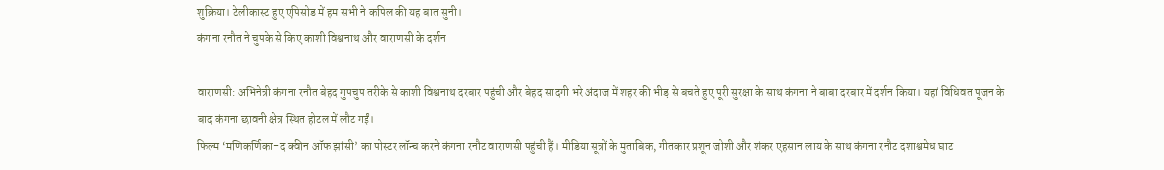शुक्रिया। टेलीकास्ट हुए एपिसोड में हम सभी ने कपिल की यह बात सुनी।
कंगना रनौत ने चुपके से किए काशी विश्वनाथ और वाराणसी के दर्शन

वाराणसी: अभिनेत्री कंगना रनौत बेहद गुपचुप तरीके से काशी विश्वनाथ दरबार पहुंची और बेहद सादगी भरे अंदाज में शहर की भीड़ से बचते हुए पूरी सुरक्षा के साथ कंगना ने बाबा दरबार में दर्शन किया। यहां विधिवत पूजन के बाद कंगना छावनी क्षेत्र स्थित होटल में लौट गईं।
फिल्म ‘मणिकर्णिका-द क्वीन ऑफ झांसी’ का पोस्टर लॉन्च करने कंगना रनौट वाराणसी पहुंची हैं। मीडिया सूत्रों के मुताबिक, गीतकार प्रशून जोशी और शंकर एहसान लाय के साथ कंगना रनौट दशाश्वमेध घाट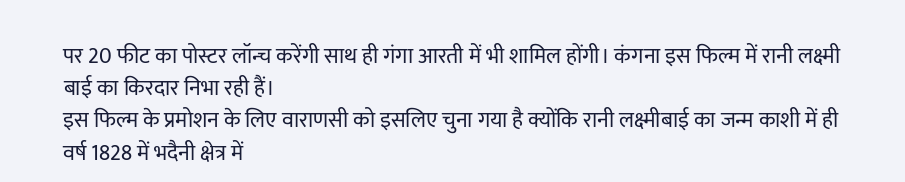पर 20 फीट का पोस्टर लॉन्च करेंगी साथ ही गंगा आरती में भी शामिल होंगी। कंगना इस फिल्म में रानी लक्ष्मी बाई का किरदार निभा रही हैं।
इस फिल्म के प्रमोशन के लिए वाराणसी को इसलिए चुना गया है क्योंकि रानी लक्ष्मीबाई का जन्म काशी में ही वर्ष 1828 में भदैनी क्षेत्र में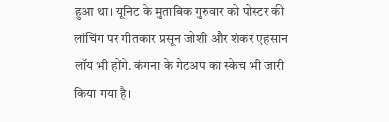हुआ था। यूनिट के मुताबिक गुरुवार को पोस्टर की लांचिंग पर गीतकार प्रसून जोशी और शंकर एहसान लॉय भी होंगे. कंगना के गेटअप का स्केच भी जारी किया गया है।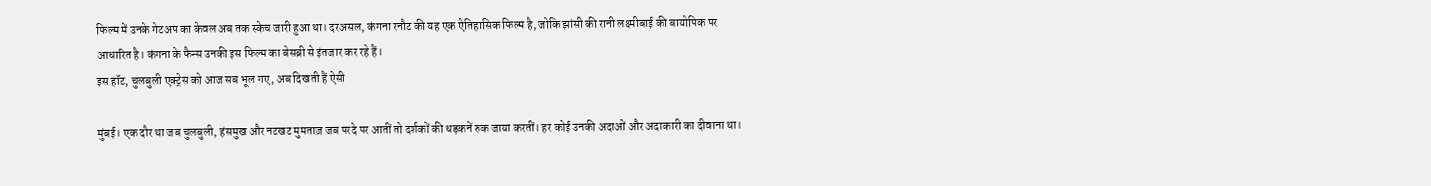फिल्म में उनके गेटअप का केवल अब तक स्केच जारी हुआ था। दरअसल, कंगना रनौट की यह एक ऐतिहासिक फिल्म है, जोकि झांसी की रानी लक्ष्मीबाई की बायोपिक पर आधारित है। कंगना के फैन्स उनकी इस फिल्म का बेसब्री से इंतजार कर रहे हैं।
इस हॉट, चुलबुली एक्ट्रेस को आज सब भूल गए, अब दिखती हैं ऐसी

मुंबई। एक दौर था जब चुलबुली, हंसमुख और नटखट मुमताज़ जब परदे पर आतीं तो दर्शकों की धड़कनें रुक जाया करतीं। हर कोई उनकी अदाओं और अदाकारी का दीवाना था।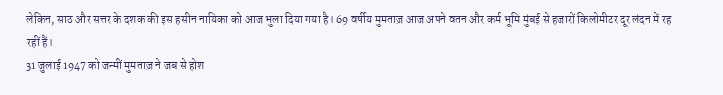लेकिन, साठ और सत्तर के दशक की इस हसीन नायिका को आज भुला दिया गया है। 69 वर्षीय मुमताज़ आज अपने वतन और कर्म भूमि मुंबई से हजारों किलोमीटर दूर लंदन में रह रहीं हैं।
31 जुलाई 1947 को जन्मीं मुमताज़ ने जब से होश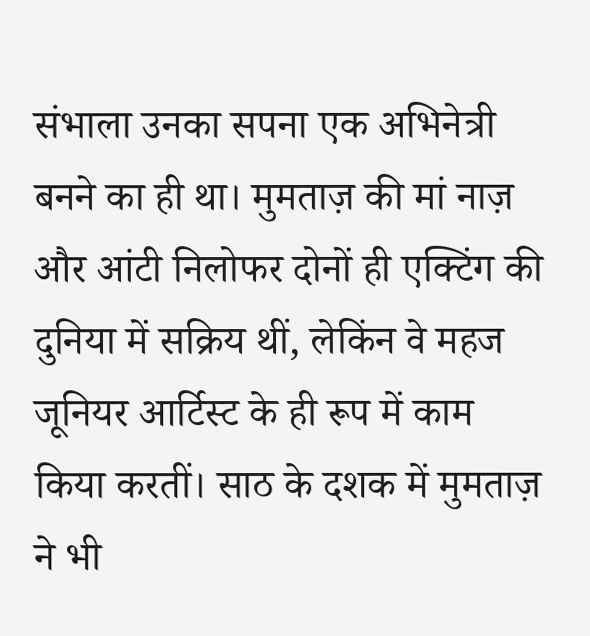संभाला उनका सपना एक अभिनेत्री बनने का ही था। मुमताज़ की मां नाज़ और आंटी निलोफर दोनों ही एक्टिंग की दुनिया में सक्रिय थीं, लेकिंन वे महज जूनियर आर्टिस्ट के ही रूप में काम किया करतीं। साठ के दशक में मुमताज़ ने भी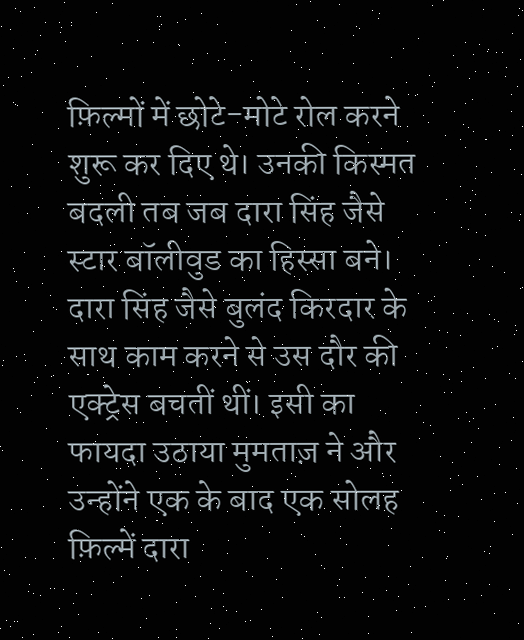फ़िल्मों में छोटे-मोटे रोल करने शुरू कर दिए थे। उनकी किस्मत बदली तब जब दारा सिंह जैसे स्टार बॉलीवुड का हिस्सा बने।
दारा सिंह जैसे बुलंद किरदार के साथ काम करने से उस दौर की एक्ट्रेस बचतीं थीं। इसी का फायदा उठाया मुमताज़ ने और उन्होंने एक के बाद एक सोलह फ़िल्में दारा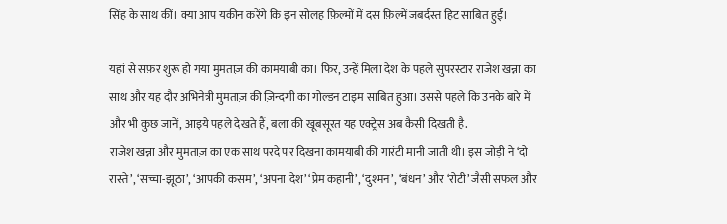सिंह के साथ कीं। क्या आप यकीन करेंगे कि इन सोलह फ़िल्मों में दस फ़िल्में जबर्दस्त हिट साबित हुईं।

यहां से सफ़र शुरू हो गया मुमताज़ की कामयाबी का। फिर, उन्हें मिला देश के पहले सुपरस्टार राजेश खन्ना का साथ और यह दौर अभिनेत्री मुमताज़ की ज़िन्दगी का गोल्डन टाइम साबित हुआ। उससे पहले कि उनके बारे में और भी कुछ जानें, आइये पहले देखते हैं, बला की खूबसूरत यह एक्ट्रेस अब कैसी दिखती है.
राजेश खन्ना और मुमताज़ का एक साथ परदे पर दिखना कामयाबी की गारंटी मानी जाती थी। इस जोड़ी ने ‘दो रास्ते’, ‘सच्चा-झूठा’, ‘आपकी कसम’, ‘अपना देश’ ‘प्रेम कहानी’, ‘दुश्मन’, ‘बंधन’ और ‘रोटी’ जैसी सफल और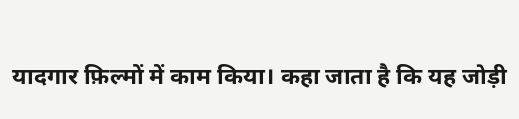यादगार फ़िल्मों में काम किया। कहा जाता है कि यह जोड़ी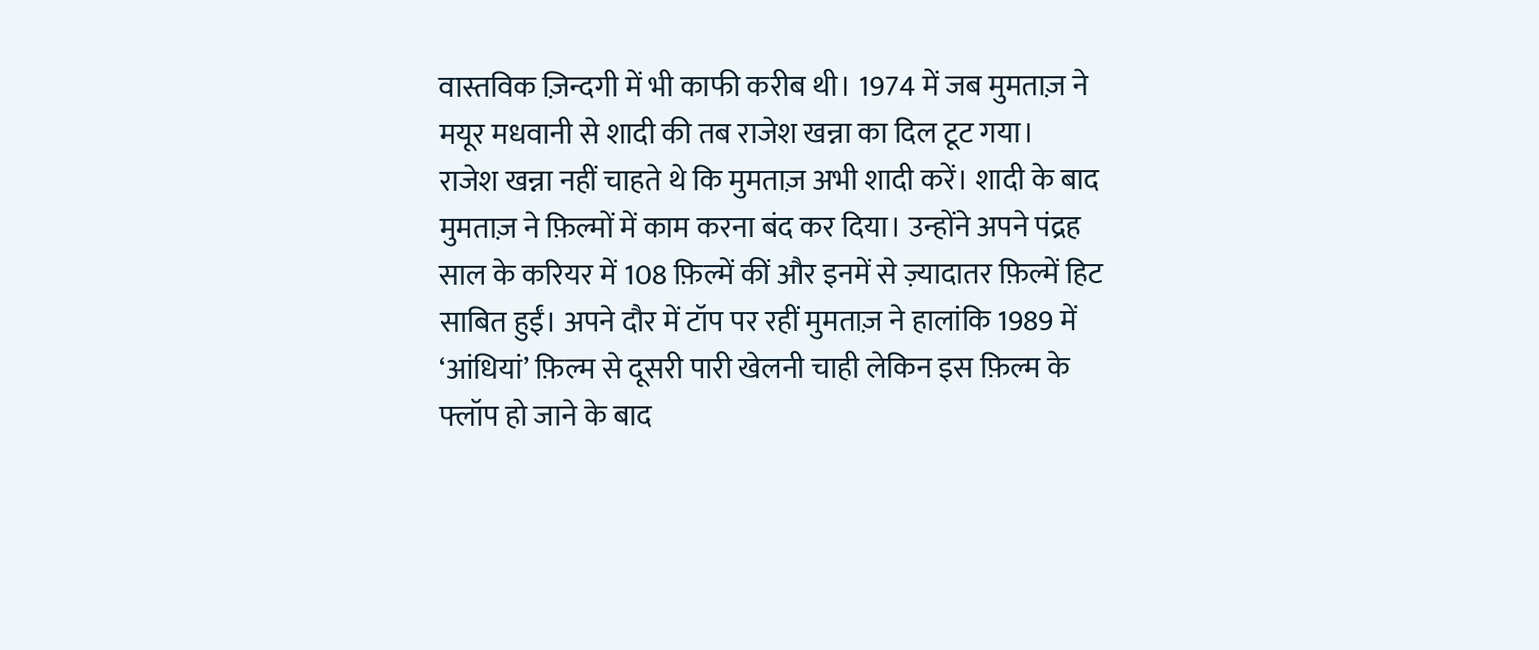वास्तविक ज़िन्दगी में भी काफी करीब थी। 1974 में जब मुमताज़ ने मयूर मधवानी से शादी की तब राजेश खन्ना का दिल टूट गया।
राजेश खन्ना नहीं चाहते थे कि मुमताज़ अभी शादी करें। शादी के बाद मुमताज़ ने फ़िल्मों में काम करना बंद कर दिया। उन्होंने अपने पंद्रह साल के करियर में 108 फ़िल्में कीं और इनमें से ज़्यादातर फ़िल्में हिट साबित हुईं। अपने दौर में टॉप पर रहीं मुमताज़ ने हालांकि 1989 में ‘आंधियां’ फ़िल्म से दूसरी पारी खेलनी चाही लेकिन इस फ़िल्म के फ्लॉप हो जाने के बाद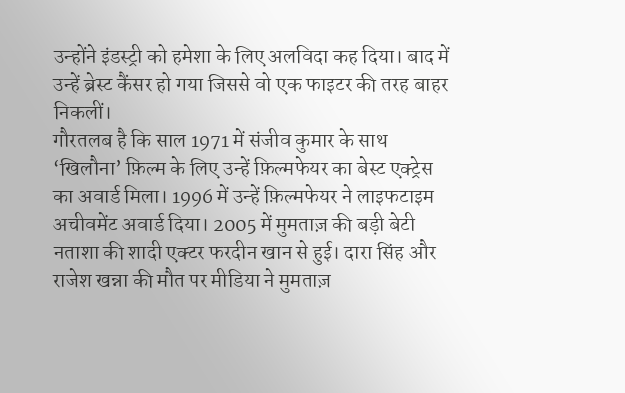उन्होंने इंडस्ट्री को हमेशा के लिए अलविदा कह दिया। बाद में उन्हें ब्रेस्ट कैंसर हो गया जिससे वो एक फाइटर की तरह बाहर निकलीं।
गौरतलब है कि साल 1971 में संजीव कुमार के साथ ‘खिलौना’ फ़िल्म के लिए उन्हें फ़िल्मफेयर का बेस्ट एक्ट्रेस का अवार्ड मिला। 1996 में उन्हें फ़िल्मफेयर ने लाइफटाइम अचीवमेंट अवार्ड दिया। 2005 में मुमताज़ की बड़ी बेटी नताशा की शादी एक्टर फरदीन खान से हुई। दारा सिंह और राजेश खन्ना की मौत पर मीडिया ने मुमताज़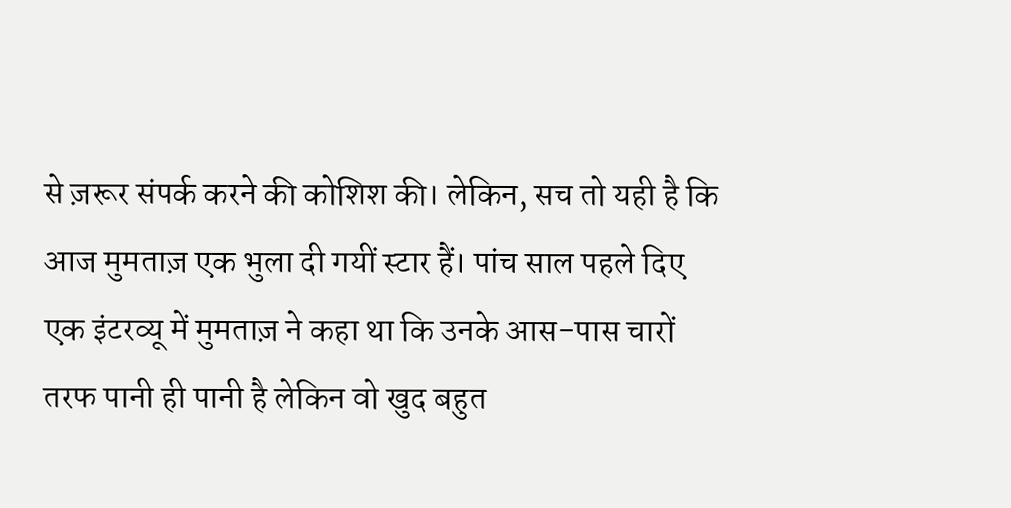से ज़रूर संपर्क करने की कोशिश की। लेकिन, सच तो यही है कि आज मुमताज़ एक भुला दी गयीं स्टार हैं। पांच साल पहले दिए एक इंटरव्यू में मुमताज़ ने कहा था कि उनके आस-पास चारों तरफ पानी ही पानी है लेकिन वो खुद बहुत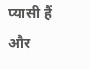प्यासी हैं और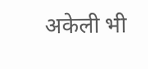अकेली भी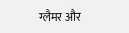ग्लैमर और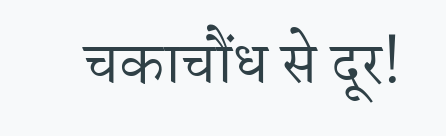चकाचौंध से दूर!